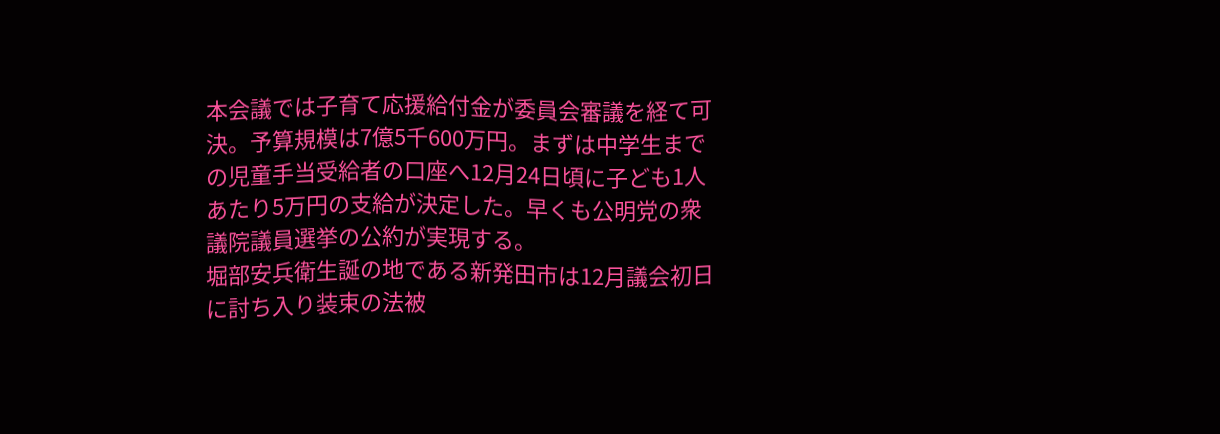本会議では子育て応援給付金が委員会審議を経て可決。予算規模は7億5千600万円。まずは中学生までの児童手当受給者の口座へ12月24日頃に子ども1人あたり5万円の支給が決定した。早くも公明党の衆議院議員選挙の公約が実現する。
堀部安兵衛生誕の地である新発田市は12月議会初日に討ち入り装束の法被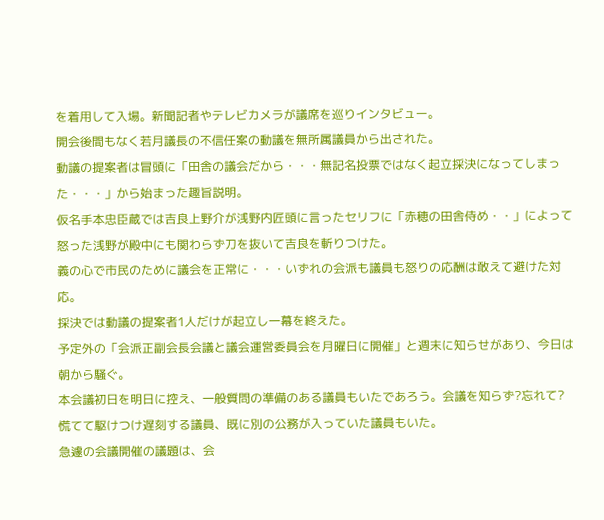を着用して入場。新聞記者やテレビカメラが議席を巡りインタビュー。
開会後間もなく若月議長の不信任案の動議を無所属議員から出された。
動議の提案者は冒頭に「田舎の議会だから・・・無記名投票ではなく起立採決になってしまった・・・」から始まった趣旨説明。
仮名手本忠臣蔵では吉良上野介が浅野内匠頭に言ったセリフに「赤穂の田舎侍め・・」によって怒った浅野が殿中にも関わらず刀を抜いて吉良を斬りつけた。
義の心で市民のために議会を正常に・・・いずれの会派も議員も怒りの応酬は敢えて避けた対応。
採決では動議の提案者1人だけが起立し一幕を終えた。
予定外の「会派正副会長会議と議会運営委員会を月曜日に開催」と週末に知らせがあり、今日は朝から騒ぐ。
本会議初日を明日に控え、一般質問の準備のある議員もいたであろう。会議を知らず?忘れて?慌てて駆けつけ遅刻する議員、既に別の公務が入っていた議員もいた。
急遽の会議開催の議題は、会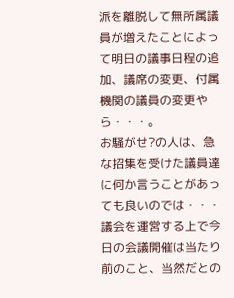派を離脱して無所属議員が増えたことによって明日の議事日程の追加、議席の変更、付属機関の議員の変更やら・・・。
お騒がせ?の人は、急な招集を受けた議員達に何か言うことがあっても良いのでは・・・
議会を運営する上で今日の会議開催は当たり前のこと、当然だとの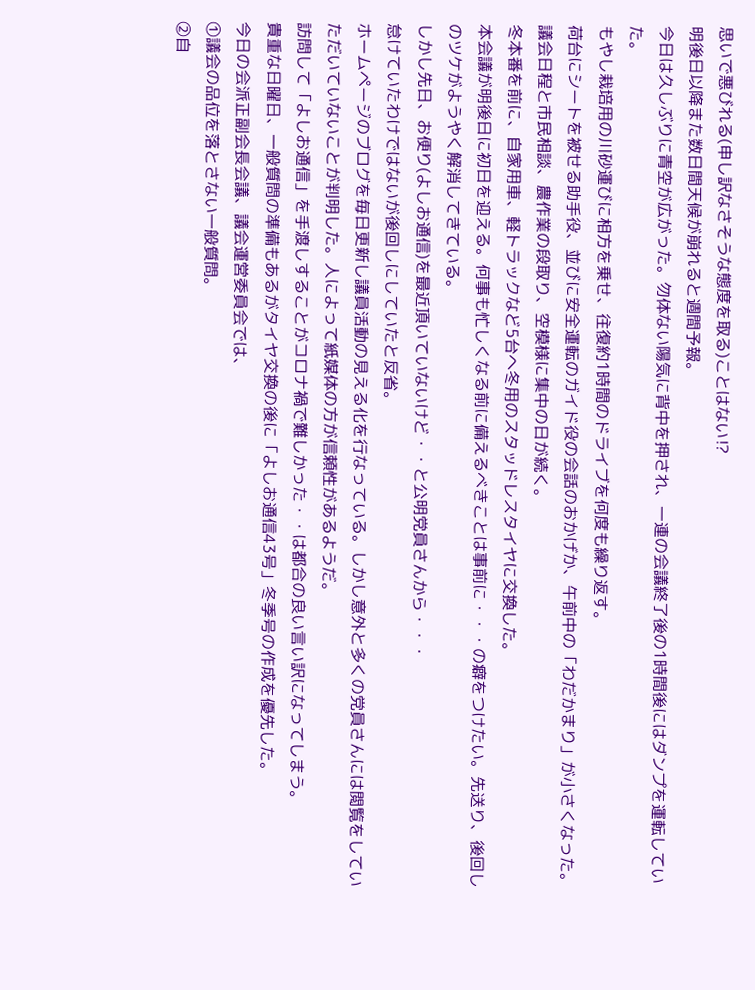思いで悪びれる(申し訳なさそうな態度を取る)ことはない⁉
明後日以降また数日間天候が崩れると週間予報。
今日は久しぶりに青空が広がった。勿体ない陽気に背中を押され、一連の会議終了後の1時間後にはダンプを運転していた。
もやし栽培用の川砂運びに相方を乗せ、往復約1時間のドライブを何度も繰り返す。
荷台にシートを被せる助手役、並びに安全運転のガイド役の会話のおかげか、午前中の「わだかまり」が小さくなった。
議会日程と市民相談、農作業の段取り、空模様に集中の日が続く。
冬本番を前に、自家用車、軽トラックなど5台へ冬用のスタッドレスタイヤに交換した。
本会議が明後日に初日を迎える。何事も忙しくなる前に備えるべきことは事前に・・・の癖をつけたい。先送り、後回しのツケがようやく解消してきている。
しかし先日、お便り(よしお通信)を最近頂いていないけど・・と公明党員さんから・・・
怠けていたわけではないが後回しにしていたと反省。
ホームページのブログを毎日更新し議員活動の見える化を行なっている。しかし意外と多くの党員さんには閲覧をしていただいていないことが判明した。人によって紙媒体の方が信頼性があるようだ。
訪問して「よしお通信」を手渡しすることがコロナ禍で難しかった・・は都合の良い言い訳になってしまう。
貴重な日曜日、一般質問の準備もあるがタイヤ交換の後に「よしお通信43号」冬季号の作成を優先した。
今日の会派正副会長会議、議会運営委員会では、
①議会の品位を落とさない一般質問。
②自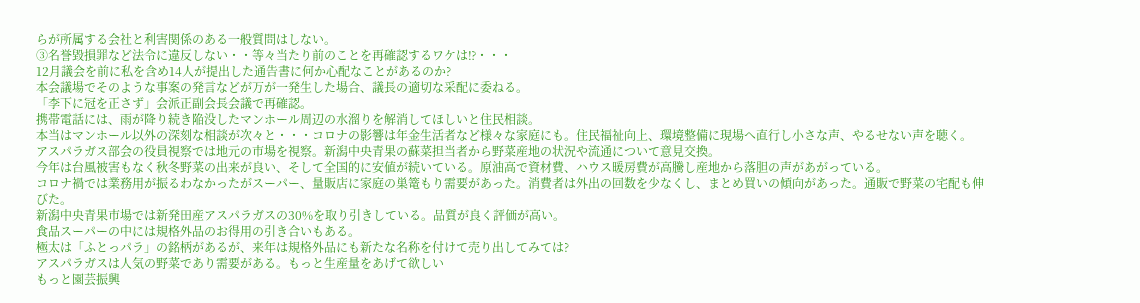らが所属する会社と利害関係のある一般質問はしない。
③名誉毀損罪など法令に違反しない・・等々当たり前のことを再確認するワケは⁉・・・
12月議会を前に私を含め14人が提出した通告書に何か心配なことがあるのか?
本会議場でそのような事案の発言などが万が一発生した場合、議長の適切な采配に委ねる。
「李下に冠を正さず」会派正副会長会議で再確認。
携帯電話には、雨が降り続き陥没したマンホール周辺の水溜りを解消してほしいと住民相談。
本当はマンホール以外の深刻な相談が次々と・・・コロナの影響は年金生活者など様々な家庭にも。住民福祉向上、環境整備に現場へ直行し小さな声、やるせない声を聴く。
アスパラガス部会の役員視察では地元の市場を視察。新潟中央青果の蘇菜担当者から野菜産地の状況や流通について意見交換。
今年は台風被害もなく秋冬野菜の出来が良い、そして全国的に安値が続いている。原油高で資材費、ハウス暖房費が高騰し産地から落胆の声があがっている。
コロナ禍では業務用が振るわなかったがスーパー、量販店に家庭の巣篭もり需要があった。消費者は外出の回数を少なくし、まとめ買いの傾向があった。通販で野菜の宅配も伸びた。
新潟中央青果市場では新発田産アスパラガスの30%を取り引きしている。品質が良く評価が高い。
食品スーパーの中には規格外品のお得用の引き合いもある。
極太は「ふとっパラ」の銘柄があるが、来年は規格外品にも新たな名称を付けて売り出してみては?
アスパラガスは人気の野菜であり需要がある。もっと生産量をあげて欲しい
もっと園芸振興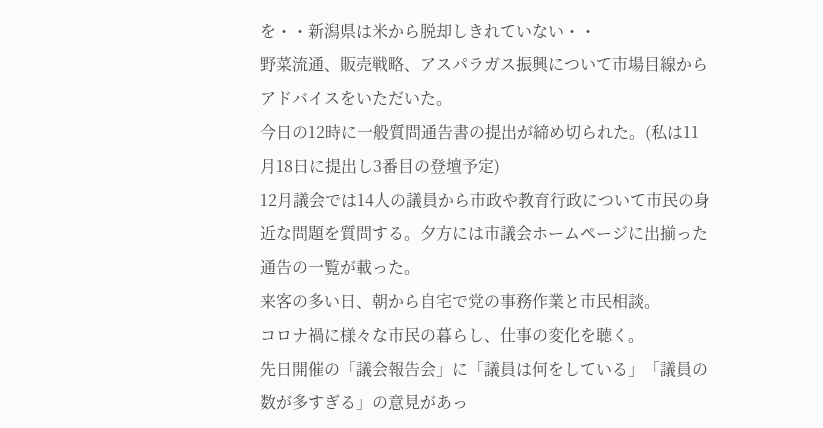を・・新潟県は米から脱却しきれていない・・
野菜流通、販売戦略、アスパラガス振興について市場目線からアドバイスをいただいた。
今日の12時に一般質問通告書の提出が締め切られた。(私は11月18日に提出し3番目の登壇予定)
12月議会では14人の議員から市政や教育行政について市民の身近な問題を質問する。夕方には市議会ホームページに出揃った通告の一覧が載った。
来客の多い日、朝から自宅で党の事務作業と市民相談。
コロナ禍に様々な市民の暮らし、仕事の変化を聴く。
先日開催の「議会報告会」に「議員は何をしている」「議員の数が多すぎる」の意見があっ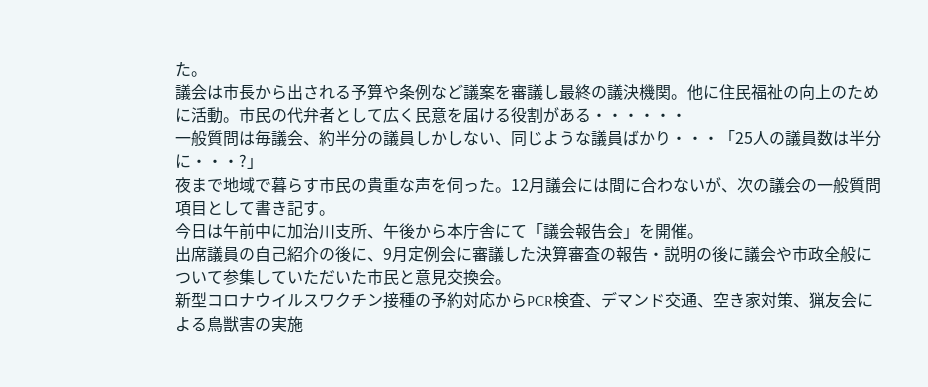た。
議会は市長から出される予算や条例など議案を審議し最終の議決機関。他に住民福祉の向上のために活動。市民の代弁者として広く民意を届ける役割がある・・・・・・
一般質問は毎議会、約半分の議員しかしない、同じような議員ばかり・・・「25人の議員数は半分に・・・?」
夜まで地域で暮らす市民の貴重な声を伺った。12月議会には間に合わないが、次の議会の一般質問項目として書き記す。
今日は午前中に加治川支所、午後から本庁舎にて「議会報告会」を開催。
出席議員の自己紹介の後に、9月定例会に審議した決算審査の報告・説明の後に議会や市政全般について参集していただいた市民と意見交換会。
新型コロナウイルスワクチン接種の予約対応からPCR検査、デマンド交通、空き家対策、猟友会による鳥獣害の実施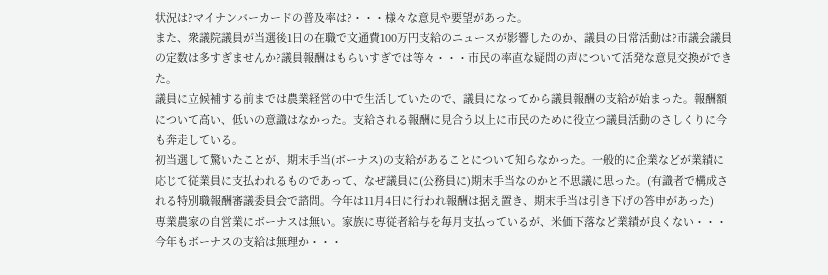状況は?マイナンバーカードの普及率は?・・・様々な意見や要望があった。
また、衆議院議員が当選後1日の在職で文通費100万円支給のニュースが影響したのか、議員の日常活動は?市議会議員の定数は多すぎませんか?議員報酬はもらいすぎでは等々・・・市民の率直な疑問の声について活発な意見交換ができた。
議員に立候補する前までは農業経営の中で生活していたので、議員になってから議員報酬の支給が始まった。報酬額について高い、低いの意識はなかった。支給される報酬に見合う以上に市民のために役立つ議員活動のさしくりに今も奔走している。
初当選して驚いたことが、期末手当(ボーナス)の支給があることについて知らなかった。一般的に企業などが業績に応じて従業員に支払われるものであって、なぜ議員に(公務員に)期末手当なのかと不思議に思った。(有識者で構成される特別職報酬審議委員会で諮問。今年は11月4日に行われ報酬は据え置き、期末手当は引き下げの答申があった)
専業農家の自営業にボーナスは無い。家族に専従者給与を毎月支払っているが、米価下落など業績が良くない・・・今年もボーナスの支給は無理か・・・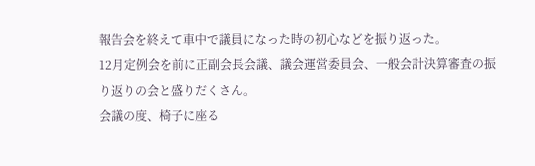報告会を終えて車中で議員になった時の初心などを振り返った。
12月定例会を前に正副会長会議、議会運営委員会、一般会計決算審査の振り返りの会と盛りだくさん。
会議の度、椅子に座る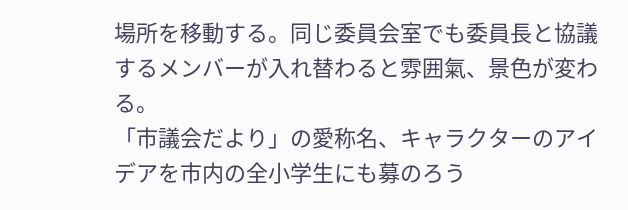場所を移動する。同じ委員会室でも委員長と協議するメンバーが入れ替わると雰囲氣、景色が変わる。
「市議会だより」の愛称名、キャラクターのアイデアを市内の全小学生にも募のろう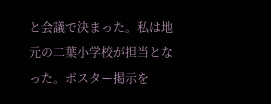と会議で決まった。私は地元の二葉小学校が担当となった。ポスター掲示を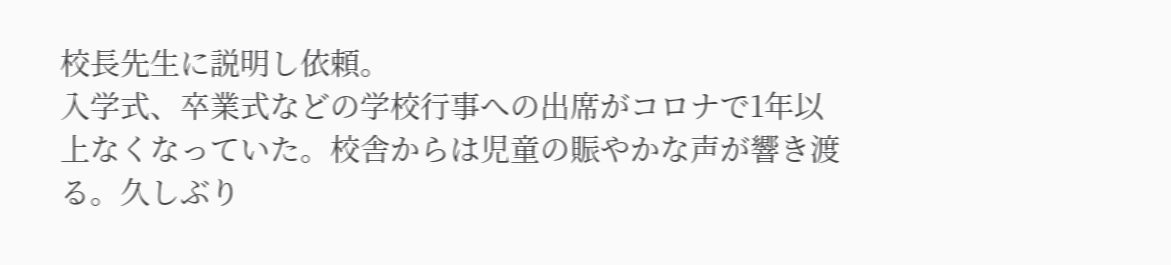校長先生に説明し依頼。
入学式、卒業式などの学校行事への出席がコロナで1年以上なくなっていた。校舎からは児童の賑やかな声が響き渡る。久しぶり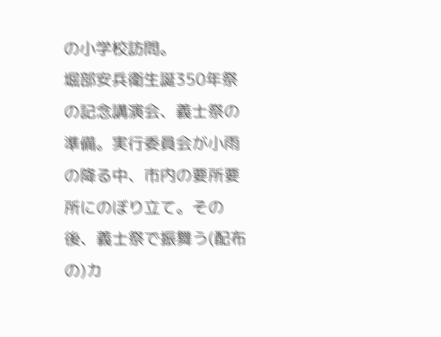の小学校訪問。
堀部安兵衛生誕350年祭の記念講演会、義士祭の準備。実行委員会が小雨の降る中、市内の要所要所にのぼり立て。その後、義士祭で振舞う(配布の)カ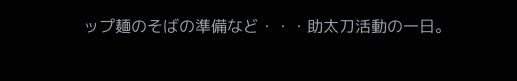ップ麺のそばの準備など・・・助太刀活動の一日。